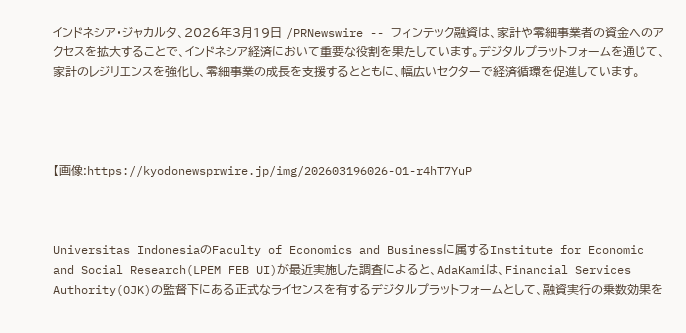インドネシア・ジャカルタ、2026年3月19日 /PRNewswire -- フィンテック融資は、家計や零細事業者の資金へのアクセスを拡大することで、インドネシア経済において重要な役割を果たしています。デジタルプラットフォームを通じて、家計のレジリエンスを強化し、零細事業の成長を支援するとともに、幅広いセクターで経済循環を促進しています。




【画像:https://kyodonewsprwire.jp/img/202603196026-O1-r4hT7YuP



Universitas IndonesiaのFaculty of Economics and Businessに属するInstitute for Economic and Social Research(LPEM FEB UI)が最近実施した調査によると、AdaKamiは、Financial Services Authority(OJK)の監督下にある正式なライセンスを有するデジタルプラットフォームとして、融資実行の乗数効果を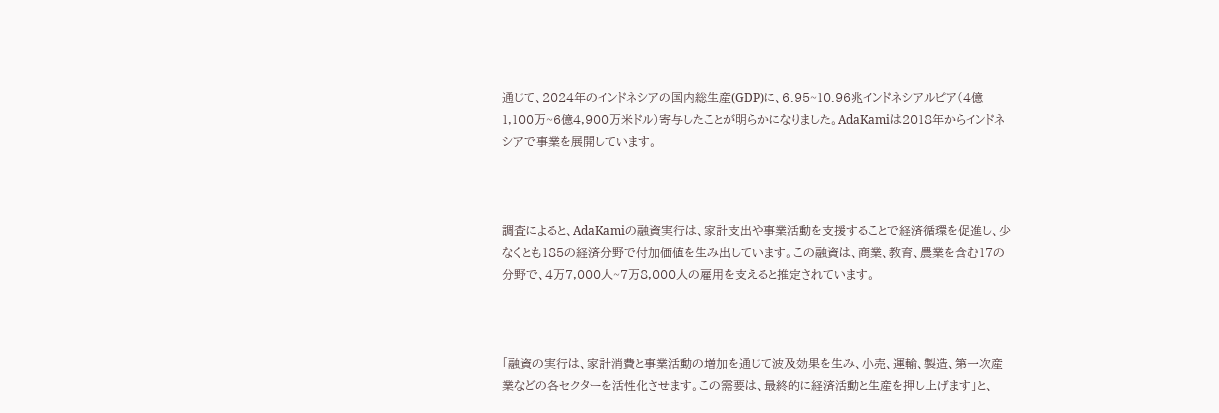通じて、2024年のインドネシアの国内総生産(GDP)に、6.95~10.96兆インドネシアルピア(4億1,100万~6億4,900万米ドル)寄与したことが明らかになりました。AdaKamiは2018年からインドネシアで事業を展開しています。



調査によると、AdaKamiの融資実行は、家計支出や事業活動を支援することで経済循環を促進し、少なくとも185の経済分野で付加価値を生み出しています。この融資は、商業、教育、農業を含む17の分野で、4万7,000人~7万8,000人の雇用を支えると推定されています。



「融資の実行は、家計消費と事業活動の増加を通じて波及効果を生み、小売、運輸、製造、第一次産業などの各セクターを活性化させます。この需要は、最終的に経済活動と生産を押し上げます」と、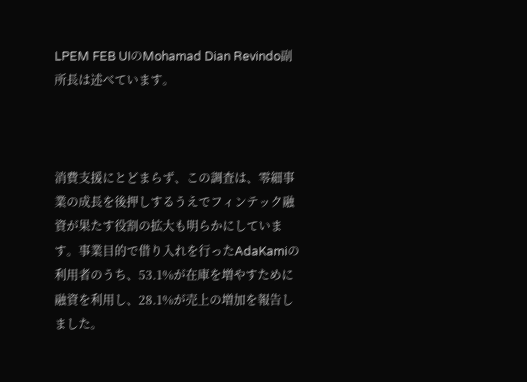LPEM FEB UIのMohamad Dian Revindo副所長は述べています。



消費支援にとどまらず、この調査は、零細事業の成長を後押しするうえでフィンテック融資が果たす役割の拡大も明らかにしています。事業目的で借り入れを行ったAdaKamiの利用者のうち、53.1%が在庫を増やすために融資を利用し、28.1%が売上の増加を報告しました。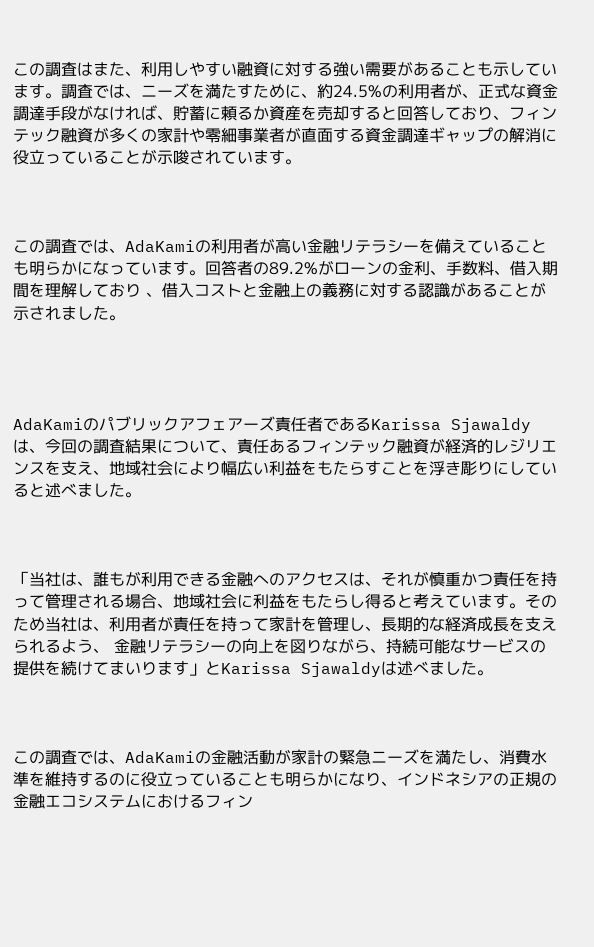この調査はまた、利用しやすい融資に対する強い需要があることも示しています。調査では、ニーズを満たすために、約24.5%の利用者が、正式な資金調達手段がなければ、貯蓄に頼るか資産を売却すると回答しており、フィンテック融資が多くの家計や零細事業者が直面する資金調達ギャップの解消に役立っていることが示唆されています。



この調査では、AdaKamiの利用者が高い金融リテラシーを備えていることも明らかになっています。回答者の89.2%がローンの金利、手数料、借入期間を理解しており 、借入コストと金融上の義務に対する認識があることが示されました。




AdaKamiのパブリックアフェアーズ責任者であるKarissa Sjawaldy は、今回の調査結果について、責任あるフィンテック融資が経済的レジリエンスを支え、地域社会により幅広い利益をもたらすことを浮き彫りにしていると述べました。



「当社は、誰もが利用できる金融へのアクセスは、それが慎重かつ責任を持って管理される場合、地域社会に利益をもたらし得ると考えています。そのため当社は、利用者が責任を持って家計を管理し、長期的な経済成長を支えられるよう、 金融リテラシーの向上を図りながら、持続可能なサービスの提供を続けてまいります」とKarissa Sjawaldyは述べました。



この調査では、AdaKamiの金融活動が家計の緊急ニーズを満たし、消費水準を維持するのに役立っていることも明らかになり、インドネシアの正規の金融エコシステムにおけるフィン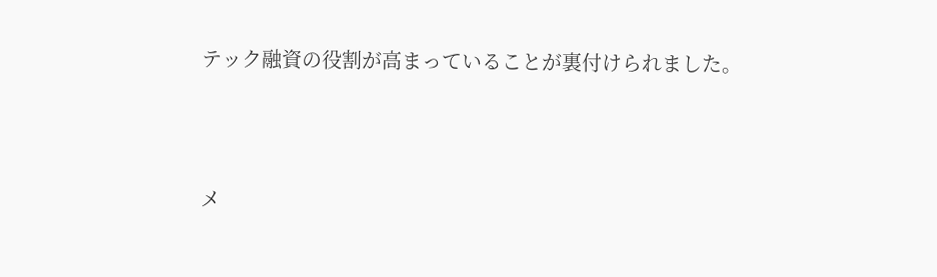テック融資の役割が高まっていることが裏付けられました。



メ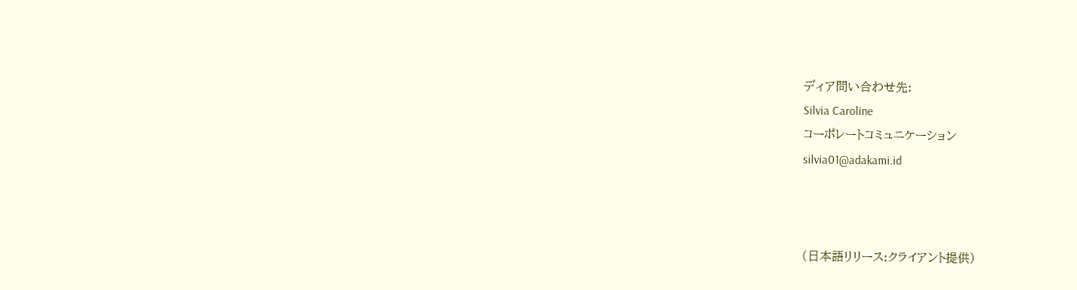ディア問い合わせ先:
Silvia Caroline
コーポレートコミュニケーション
silvia01@adakami.id



(日本語リリース:クライアント提供)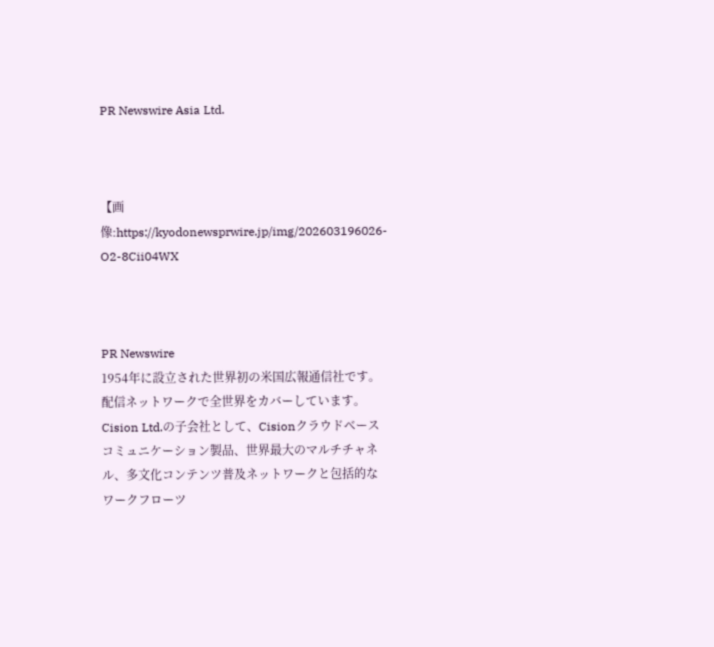PR Newswire Asia Ltd.



【画像:https://kyodonewsprwire.jp/img/202603196026-O2-8Cii04WX



PR Newswire
1954年に設立された世界初の米国広報通信社です。配信ネットワークで全世界をカバーしています。Cision Ltd.の子会社として、Cisionクラウドベースコミュニケーション製品、世界最大のマルチチャネル、多文化コンテンツ普及ネットワークと包括的なワークフローツ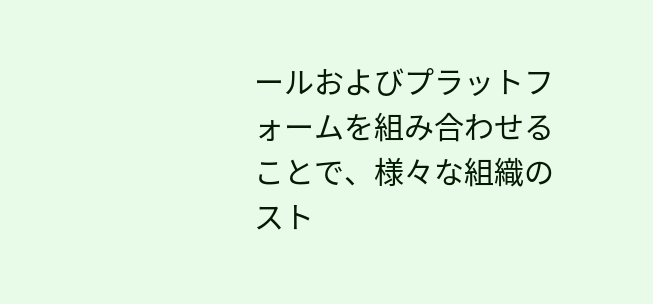ールおよびプラットフォームを組み合わせることで、様々な組織のスト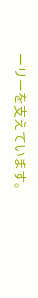ーリーを支えています。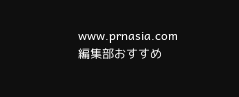www.prnasia.com
編集部おすすめ